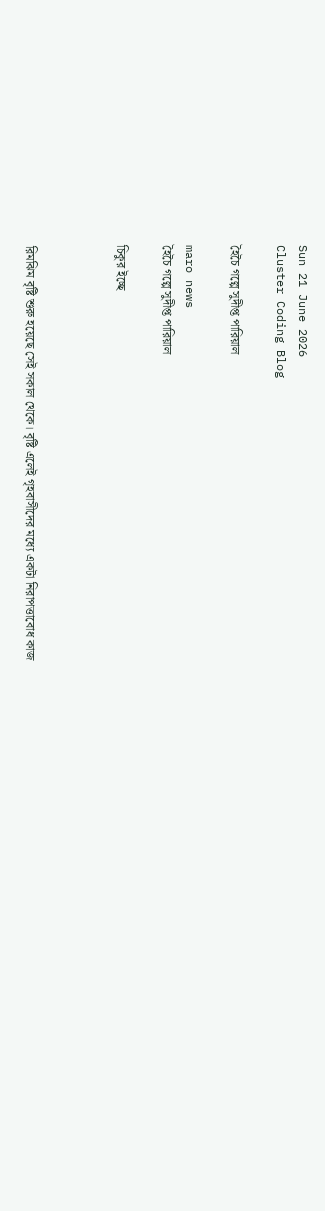Sun 21 June 2026
Cluster Coding Blog

হৈচৈ গল্পে সুদীপ্ত পারিয়াল

maro news
হৈচৈ গল্পে সুদীপ্ত পারিয়াল

চিকুর ইচ্ছে



রিমঝিম বৃষ্টি শুরু হয়েছে সেই সকাল থেকে। বৃষ্টি এলেই গৃহবাসীদের মধ্যে একটা নিরাপত্তাবোধ কাজ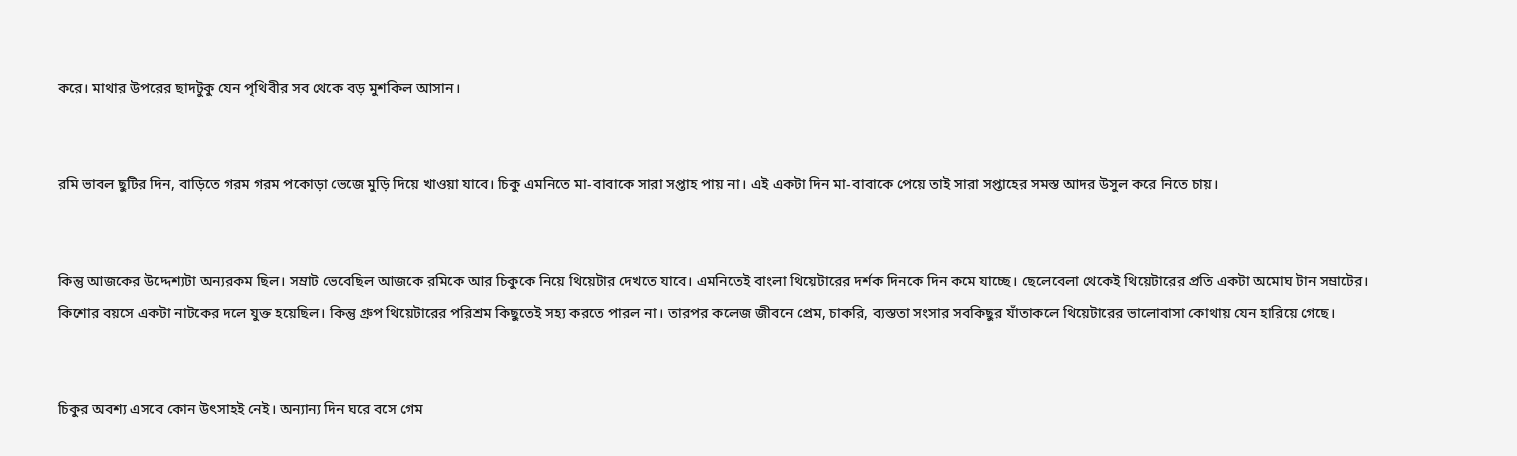করে। মাথার উপরের ছাদটুকু যেন পৃথিবীর সব থেকে বড় মুশকিল আসান।


রমি ভাবল ছুটির দিন, বাড়িতে গরম গরম পকোড়া ভেজে মুড়ি দিয়ে খাওয়া যাবে। চিকু এমনিতে মা-বাবাকে সারা সপ্তাহ পায় না। এই একটা দিন মা-বাবাকে পেয়ে তাই সারা সপ্তাহের সমস্ত আদর উসুল করে নিতে চায়।


কিন্তু আজকের উদ্দেশ্যটা অন্যরকম ছিল। সম্রাট ভেবেছিল আজকে রমিকে আর চিকুকে নিয়ে থিয়েটার দেখতে যাবে। এমনিতেই বাংলা থিয়েটারের দর্শক দিনকে দিন কমে যাচ্ছে। ছেলেবেলা থেকেই থিয়েটারের প্রতি একটা অমোঘ টান সম্রাটের। কিশোর বয়সে একটা নাটকের দলে যুক্ত হয়েছিল। কিন্তু গ্রুপ থিয়েটারের পরিশ্রম কিছুতেই সহ্য করতে পারল না। তারপর কলেজ জীবনে প্রেম, চাকরি, ব্যস্ততা সংসার সবকিছুর যাঁতাকলে থিয়েটারের ভালোবাসা কোথায় যেন হারিয়ে গেছে।


চিকুর অবশ্য এসবে কোন উৎসাহই নেই। অন্যান্য দিন ঘরে বসে গেম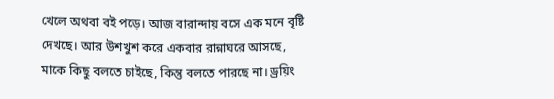খেলে অথবা বই পড়ে। আজ বারান্দায় বসে এক মনে বৃষ্টি দেখছে। আর উশখুশ করে একবার রান্নাঘরে আসছে, মাকে কিছু বলতে চাইছে, কিন্তু বলতে পারছে না। ড্রয়িং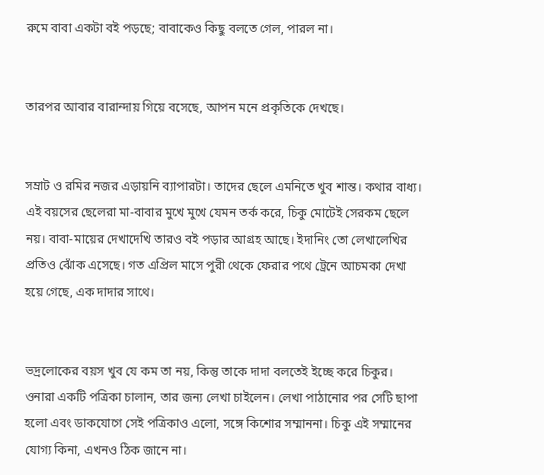রুমে বাবা একটা বই পড়ছে; বাবাকেও কিছু বলতে গেল, পারল না।


তারপর আবার বারান্দায় গিয়ে বসেছে, আপন মনে প্রকৃতিকে দেখছে।


সম্রাট ও রমির নজর এড়ায়নি ব্যাপারটা। তাদের ছেলে এমনিতে খুব শান্ত। কথার বাধ্য। এই বয়সের ছেলেরা মা-বাবার মুখে মুখে যেমন তর্ক করে, চিকু মোটেই সেরকম ছেলে নয়। বাবা-মায়ের দেখাদেখি তারও বই পড়ার আগ্রহ আছে। ইদানিং তো লেখালেখির প্রতিও ঝোঁক এসেছে। গত এপ্রিল মাসে পুরী থেকে ফেরার পথে ট্রেনে আচমকা দেখা হয়ে গেছে, এক দাদার সাথে।


ভদ্রলোকের বয়স খুব যে কম তা নয়, কিন্তু তাকে দাদা বলতেই ইচ্ছে করে চিকুর। ওনারা একটি পত্রিকা চালান, তার জন্য লেখা চাইলেন। লেখা পাঠানোর পর সেটি ছাপা হলো এবং ডাকযোগে সেই পত্রিকাও এলো, সঙ্গে কিশোর সম্মাননা। চিকু এই সম্মানের যোগ্য কিনা, এখনও ঠিক জানে না।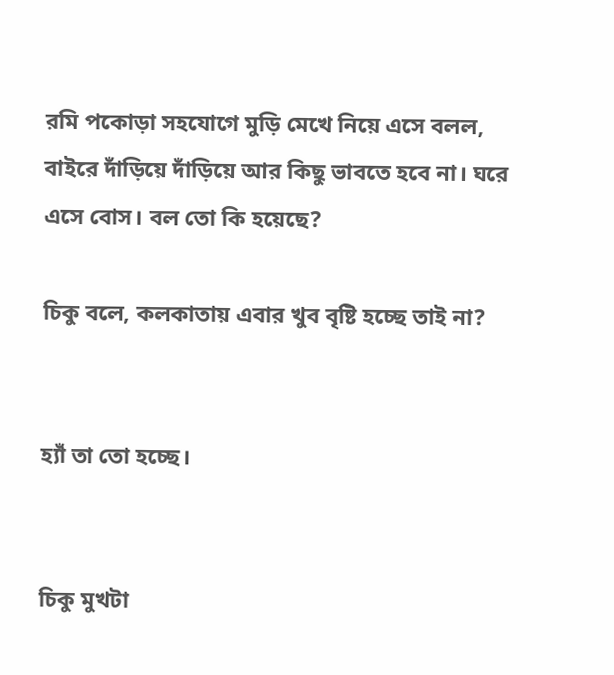রমি পকোড়া সহযোগে মুড়ি মেখে নিয়ে এসে বলল, বাইরে দাঁড়িয়ে দাঁড়িয়ে আর কিছু ভাবতে হবে না। ঘরে এসে বোস। বল তো কি হয়েছে?

চিকু বলে, কলকাতায় এবার খুব বৃষ্টি হচ্ছে তাই না?


হ্যাঁ তা তো হচ্ছে।


চিকু মুখটা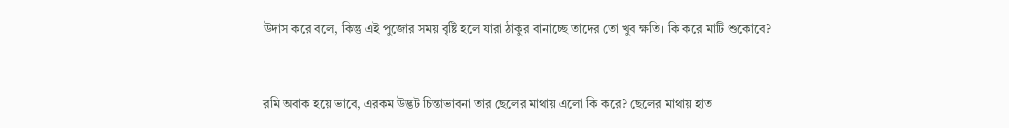উদাস করে বলে, কিন্তু এই পুজোর সময় বৃষ্টি হলে যারা ঠাকুর বানাচ্ছে তাদের তো খুব ক্ষতি। কি করে মাটি শুকোবে?


রমি অবাক হয়ে ভাবে, এরকম উদ্ভট চিন্তাভাবনা তার ছেলের মাথায় এলো কি করে? ছেলের মাথায় হাত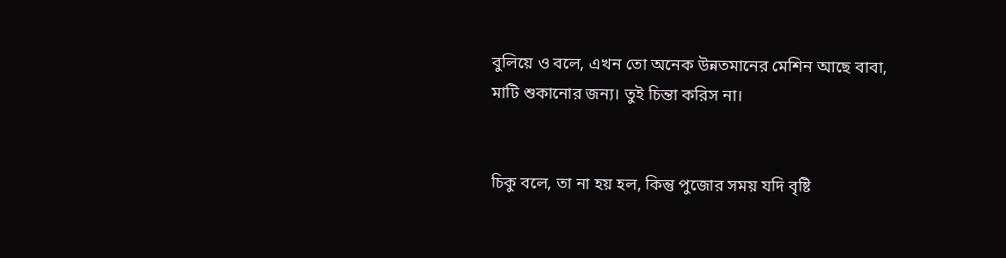বুলিয়ে ও বলে, এখন তো অনেক উন্নতমানের মেশিন আছে বাবা, মাটি শুকানোর জন্য। তুই চিন্তা করিস না।


চিকু বলে, তা না হয় হল, কিন্তু পুজোর সময় যদি বৃষ্টি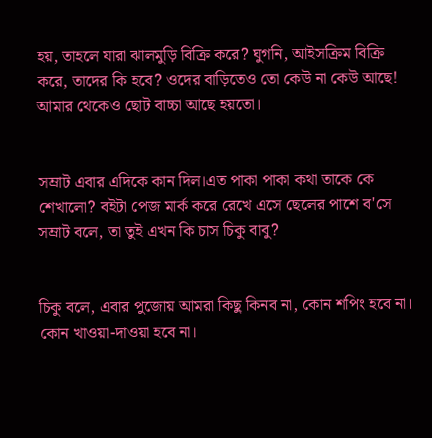হয়, তাহলে যারা ঝালমুড়ি বিক্রি করে? ঘুগনি, আইসক্রিম বিক্রি করে, তাদের কি হবে? ওদের বাড়িতেও তো কেউ না কেউ আছে! আমার থেকেও ছোট বাচ্চা আছে হয়তো।


সম্রাট এবার এদিকে কান দিল।এত পাকা পাকা কথা তাকে কে শেখালো? বইটা পেজ মার্ক করে রেখে এসে ছেলের পাশে ব'সে সম্রাট বলে, তা তুই এখন কি চাস চিকু বাবু?


চিকু বলে, এবার পুজোয় আমরা কিছু কিনব না, কোন শপিং হবে না। কোন খাওয়া-দাওয়া হবে না।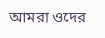আমরা ওদের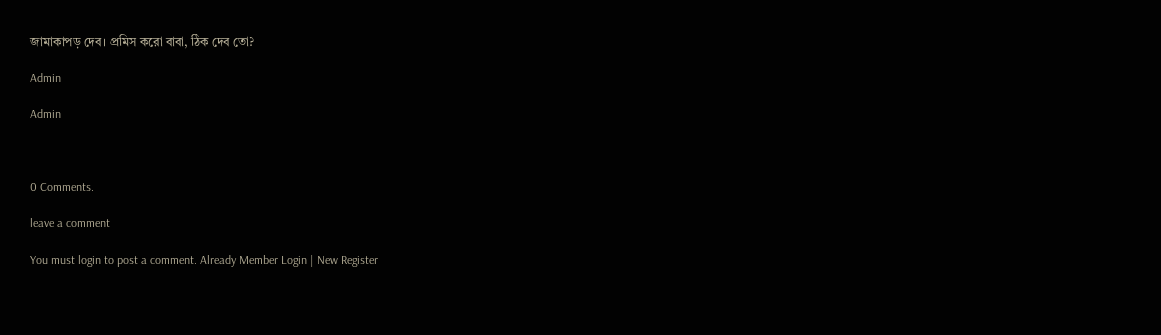জামাকাপড় দেব। প্রমিস করো বাবা, ঠিক দেব তো?

Admin

Admin



0 Comments.

leave a comment

You must login to post a comment. Already Member Login | New Register